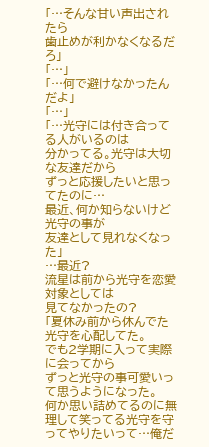「…そんな甘い声出されたら
歯止めが利かなくなるだろ」
「…」
「…何で避けなかったんだよ」
「…」
「…光守には付き合ってる人がいるのは
分かってる。光守は大切な友達だから
ずっと応援したいと思ってたのに…
最近、何か知らないけど光守の事が
友達として見れなくなった」
…最近?
流星は前から光守を恋愛対象としては
見てなかったの?
「夏休み前から休んでた光守を心配してた。
でも2学期に入って実際に会ってから
ずっと光守の事可愛いって思うようになった。
何か思い詰めてるのに無理して笑ってる光守を守ってやりたいって…俺だ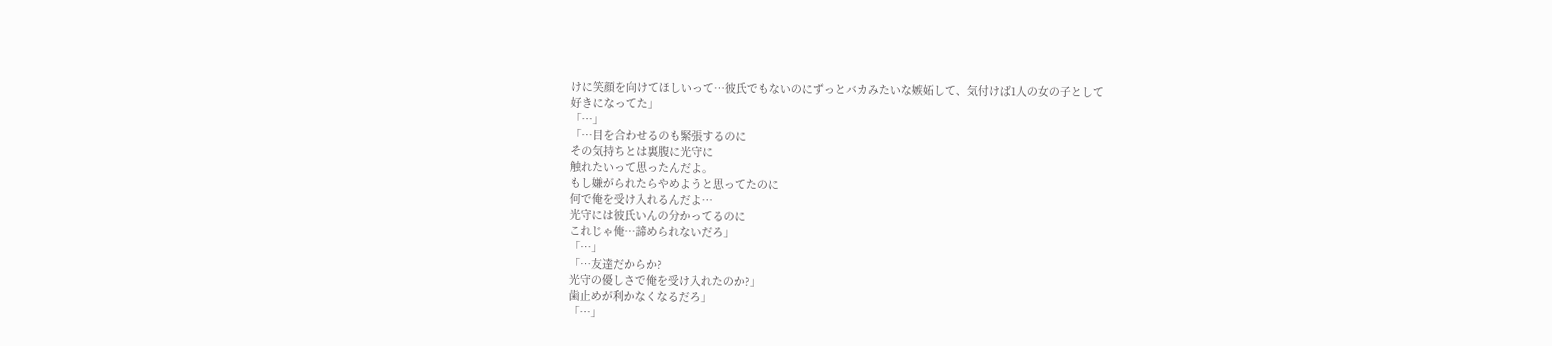けに笑顔を向けてほしいって…彼氏でもないのにずっとバカみたいな嫉妬して、気付けば1人の女の子として
好きになってた」
「…」
「…目を合わせるのも緊張するのに
その気持ちとは裏腹に光守に
触れたいって思ったんだよ。
もし嫌がられたらやめようと思ってたのに
何で俺を受け入れるんだよ…
光守には彼氏いんの分かってるのに
これじゃ俺…諦められないだろ」
「…」
「…友達だからか?
光守の優しさで俺を受け入れたのか?」
歯止めが利かなくなるだろ」
「…」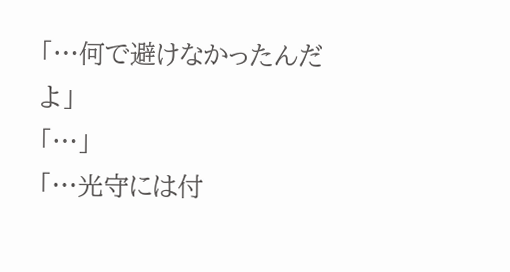「…何で避けなかったんだよ」
「…」
「…光守には付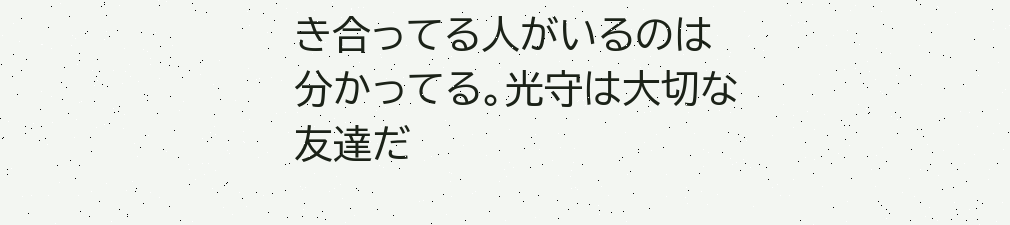き合ってる人がいるのは
分かってる。光守は大切な友達だ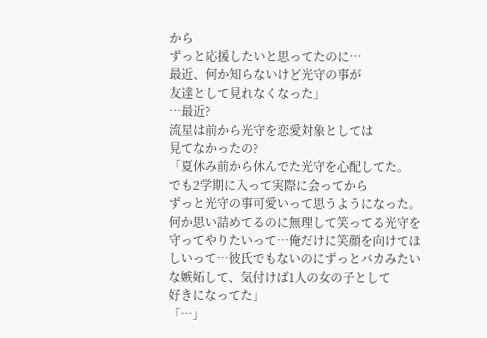から
ずっと応援したいと思ってたのに…
最近、何か知らないけど光守の事が
友達として見れなくなった」
…最近?
流星は前から光守を恋愛対象としては
見てなかったの?
「夏休み前から休んでた光守を心配してた。
でも2学期に入って実際に会ってから
ずっと光守の事可愛いって思うようになった。
何か思い詰めてるのに無理して笑ってる光守を守ってやりたいって…俺だけに笑顔を向けてほしいって…彼氏でもないのにずっとバカみたいな嫉妬して、気付けば1人の女の子として
好きになってた」
「…」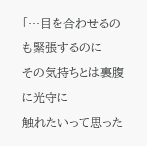「…目を合わせるのも緊張するのに
その気持ちとは裏腹に光守に
触れたいって思った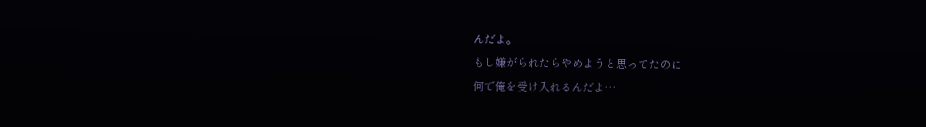んだよ。
もし嫌がられたらやめようと思ってたのに
何で俺を受け入れるんだよ…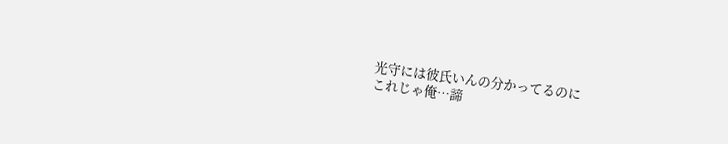光守には彼氏いんの分かってるのに
これじゃ俺…諦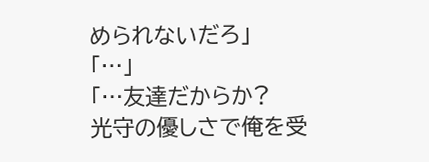められないだろ」
「…」
「…友達だからか?
光守の優しさで俺を受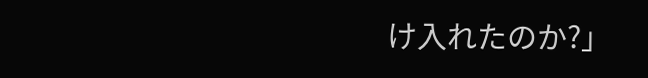け入れたのか?」